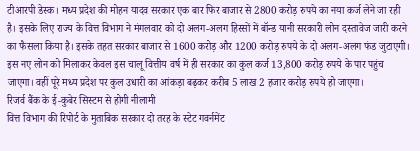टीआरपी डेस्क। मध्य प्रदेश की मोहन यादव सरकार एक बार फिर बाजार से 2800 करोड़ रुपये का नया कर्ज लेने जा रही है। इसके लिए राज्य के वित्त विभाग ने मंगलवार को दो अलग-अलग हिस्सों में बॉन्ड यानी सरकारी लोन दस्तावेज जारी करने का फैसला किया है। इसके तहत सरकार बाजार से 1600 करोड़ और 1200 करोड़ रुपये के दो अलग-अलग फंड जुटाएगी। इस नए लोन को मिलाकर केवल इस चालू वित्तीय वर्ष में ही सरकार का कुल कर्ज 13,800 करोड़ रुपये के पार पहुंच जाएगा। वहीं पूरे मध्य प्रदेश पर कुल उधारी का आंकड़ा बढ़कर करीब 5 लाख 2 हजार करोड़ रुपये हो जाएगा।
रिजर्व बैंक के ई-कुबेर सिस्टम से होगी नीलामी
वित्त विभाग की रिपोर्ट के मुताबिक सरकार दो तरह के स्टेट गवर्नमेंट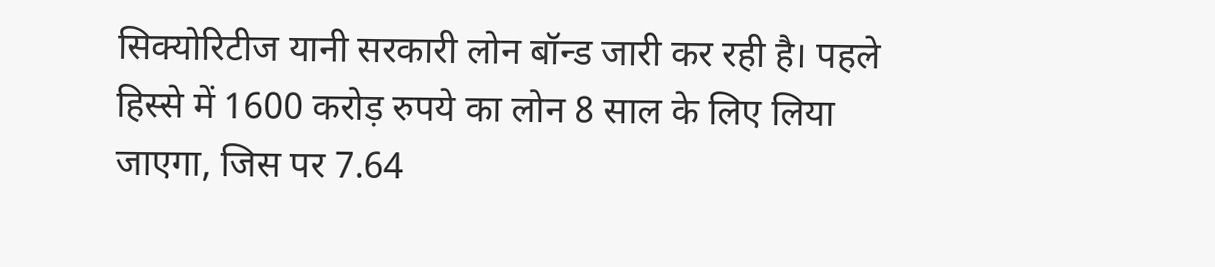सिक्योरिटीज यानी सरकारी लोन बॉन्ड जारी कर रही है। पहले हिस्से में 1600 करोड़ रुपये का लोन 8 साल के लिए लिया जाएगा, जिस पर 7.64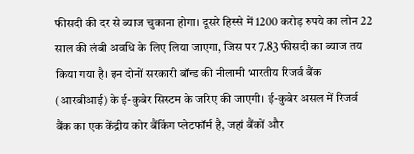फीसदी की दर से ब्याज चुकाना होगा। दूसरे हिस्से में 1200 करोड़ रुपये का लोन 22 साल की लंबी अवधि के लिए लिया जाएगा, जिस पर 7.83 फीसदी का ब्याज तय किया गया है। इन दोनों सरकारी बॉन्ड की नीलामी भारतीय रिजर्व बैंक (आरबीआई) के ई-कुबेर सिस्टम के जरिए की जाएगी। ई-कुबेर असल में रिजर्व बैंक का एक केंद्रीय कोर बैंकिंग प्लेटफॉर्म है, जहां बैंकों और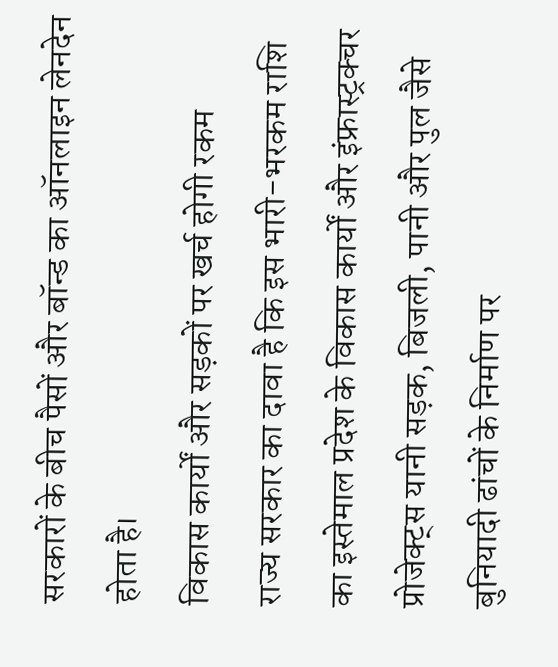सरकारों के बीच पैसों और बॉन्ड का ऑनलाइन लेनदेन होता है।
विकास कार्यों और सड़कों पर खर्च होगी रकम
राज्य सरकार का दावा है कि इस भारी-भरकम राशि का इस्तेमाल प्रदेश के विकास कार्यों और इंफ्रास्ट्रक्चर प्रोजेक्ट्स यानी सड़क, बिजली, पानी और पुल जैसे बुनियादी ढांचों के निर्माण पर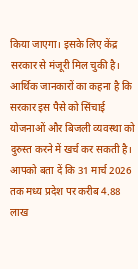किया जाएगा। इसके लिए केंद्र सरकार से मंजूरी मिल चुकी है। आर्थिक जानकारों का कहना है कि सरकार इस पैसे को सिंचाई योजनाओं और बिजली व्यवस्था को दुरुस्त करने में खर्च कर सकती है। आपको बता दें कि 31 मार्च 2026 तक मध्य प्रदेश पर करीब 4.88 लाख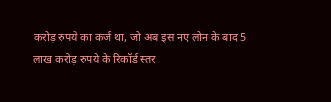करोड़ रुपये का कर्ज था, जो अब इस नए लोन के बाद 5 लाख करोड़ रुपये के रिकॉर्ड स्तर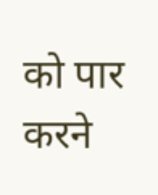को पार करने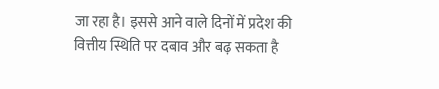जा रहा है। इससे आने वाले दिनों में प्रदेश की वित्तीय स्थिति पर दबाव और बढ़ सकता है